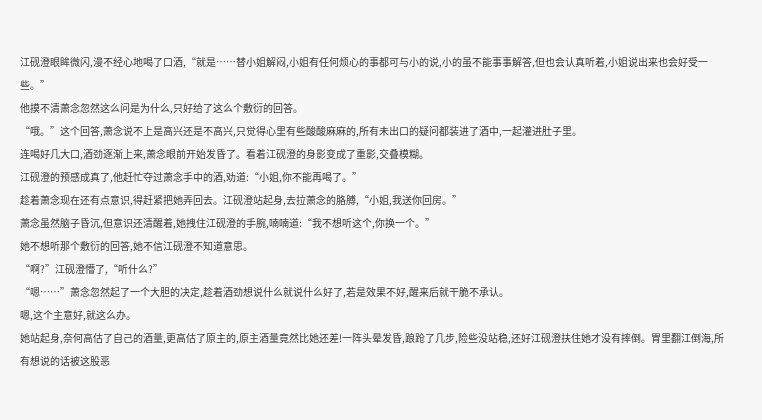江砚澄眼眸微闪,漫不经心地喝了口酒,“就是……替小姐解闷,小姐有任何烦心的事都可与小的说,小的虽不能事事解答,但也会认真听着,小姐说出来也会好受一些。”
他摸不清萧念忽然这么问是为什么,只好给了这么个敷衍的回答。
“哦。”这个回答,萧念说不上是高兴还是不高兴,只觉得心里有些酸酸麻麻的,所有未出口的疑问都装进了酒中,一起灌进肚子里。
连喝好几大口,酒劲逐渐上来,萧念眼前开始发昏了。看着江砚澄的身影变成了重影,交叠模糊。
江砚澄的预感成真了,他赶忙夺过萧念手中的酒,劝道:“小姐,你不能再喝了。”
趁着萧念现在还有点意识,得赶紧把她弄回去。江砚澄站起身,去拉萧念的胳膊,“小姐,我送你回房。”
萧念虽然脑子昏沉,但意识还清醒着,她拽住江砚澄的手腕,喃喃道:“我不想听这个,你换一个。”
她不想听那个敷衍的回答,她不信江砚澄不知道意思。
“啊?”江砚澄懵了,“听什么?”
“嗯……”萧念忽然起了一个大胆的决定,趁着酒劲想说什么就说什么好了,若是效果不好,醒来后就干脆不承认。
嗯,这个主意好,就这么办。
她站起身,奈何高估了自己的酒量,更高估了原主的,原主酒量竟然比她还差!一阵头晕发昏,踉跄了几步,险些没站稳,还好江砚澄扶住她才没有摔倒。胃里翻江倒海,所有想说的话被这股恶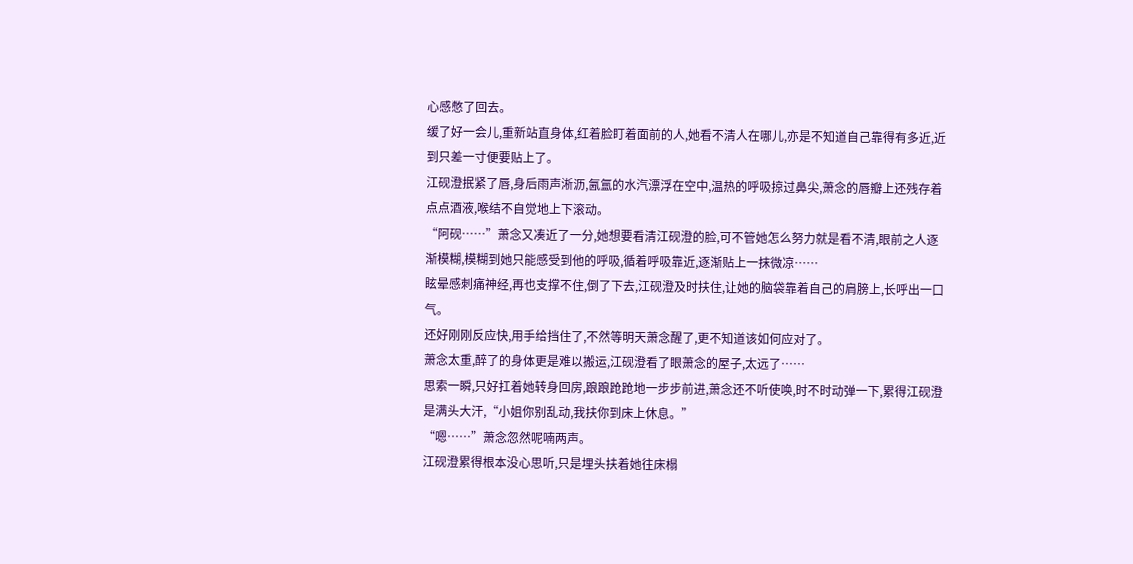心感憋了回去。
缓了好一会儿,重新站直身体,红着脸盯着面前的人,她看不清人在哪儿,亦是不知道自己靠得有多近,近到只差一寸便要贴上了。
江砚澄抿紧了唇,身后雨声淅沥,氤氲的水汽漂浮在空中,温热的呼吸掠过鼻尖,萧念的唇瓣上还残存着点点酒液,喉结不自觉地上下滚动。
“阿砚……”萧念又凑近了一分,她想要看清江砚澄的脸,可不管她怎么努力就是看不清,眼前之人逐渐模糊,模糊到她只能感受到他的呼吸,循着呼吸靠近,逐渐贴上一抹微凉……
眩晕感刺痛神经,再也支撑不住,倒了下去,江砚澄及时扶住,让她的脑袋靠着自己的肩膀上,长呼出一口气。
还好刚刚反应快,用手给挡住了,不然等明天萧念醒了,更不知道该如何应对了。
萧念太重,醉了的身体更是难以搬运,江砚澄看了眼萧念的屋子,太远了……
思索一瞬,只好扛着她转身回房,踉踉跄跄地一步步前进,萧念还不听使唤,时不时动弹一下,累得江砚澄是满头大汗,“小姐你别乱动,我扶你到床上休息。”
“嗯……”萧念忽然呢喃两声。
江砚澄累得根本没心思听,只是埋头扶着她往床榻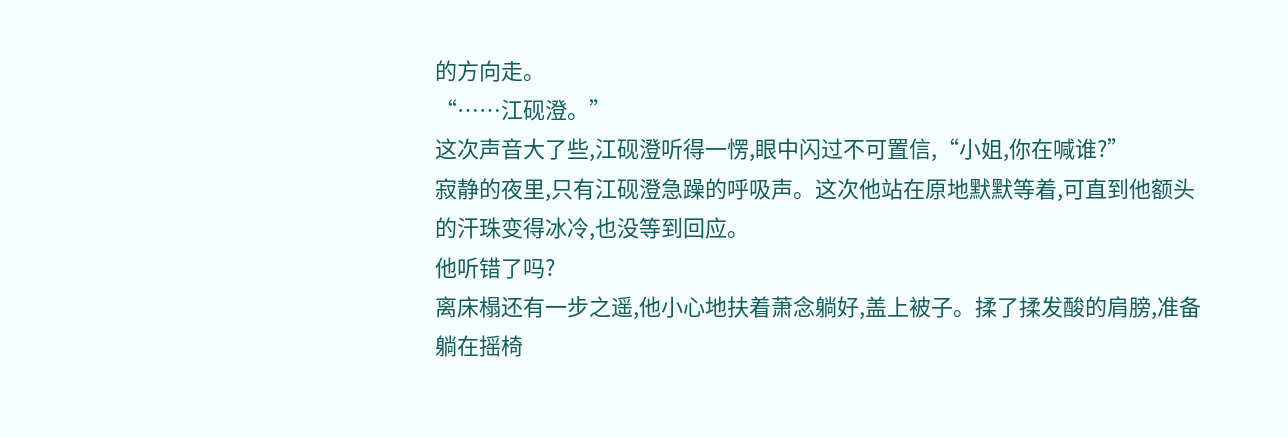的方向走。
“……江砚澄。”
这次声音大了些,江砚澄听得一愣,眼中闪过不可置信,“小姐,你在喊谁?”
寂静的夜里,只有江砚澄急躁的呼吸声。这次他站在原地默默等着,可直到他额头的汗珠变得冰冷,也没等到回应。
他听错了吗?
离床榻还有一步之遥,他小心地扶着萧念躺好,盖上被子。揉了揉发酸的肩膀,准备躺在摇椅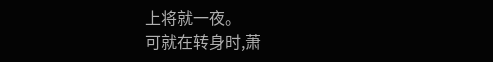上将就一夜。
可就在转身时,萧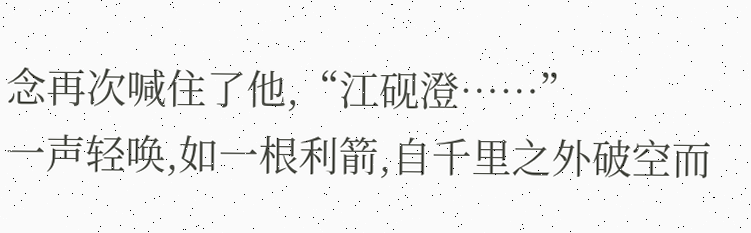念再次喊住了他,“江砚澄……”
一声轻唤,如一根利箭,自千里之外破空而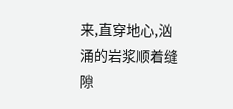来,直穿地心,汹涌的岩浆顺着缝隙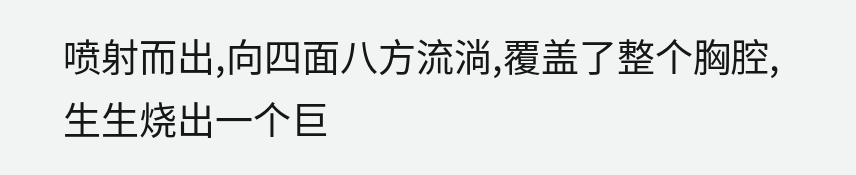喷射而出,向四面八方流淌,覆盖了整个胸腔,生生烧出一个巨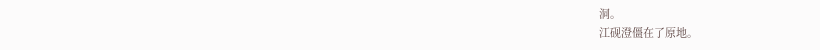洞。
江砚澄僵在了原地。